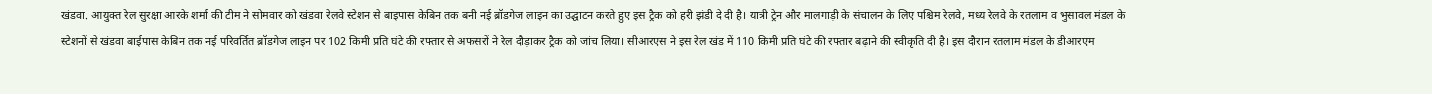खंडवा. आयुक्त रेल सुरक्षा आरके शर्मा की टीम ने सोमवार को खंडवा रेलवे स्टेशन से बाइपास केबिन तक बनी नई ब्रॉडगेज लाइन का उद्घाटन करते हुए इस ट्रैक को हरी झंडी दे दी है। यात्री ट्रेन और मालगाड़ी के संचालन के लिए पश्चिम रेलवे, मध्य रेलवे के रतलाम व भुसावल मंडल के स्टेशनों से खंडवा बाईपास केबिन तक नई परिवर्तित ब्रॉडगेज लाइन पर 102 किमी प्रति घंटे की रफ्तार से अफसरों ने रेल दौड़ाकर ट्रैक को जांच लिया। सीआरएस ने इस रेल खंड में 110 किमी प्रति घंटे की रफ्तार बढ़ाने की स्वीकृति दी है। इस दौरान रतलाम मंडल के डीआरएम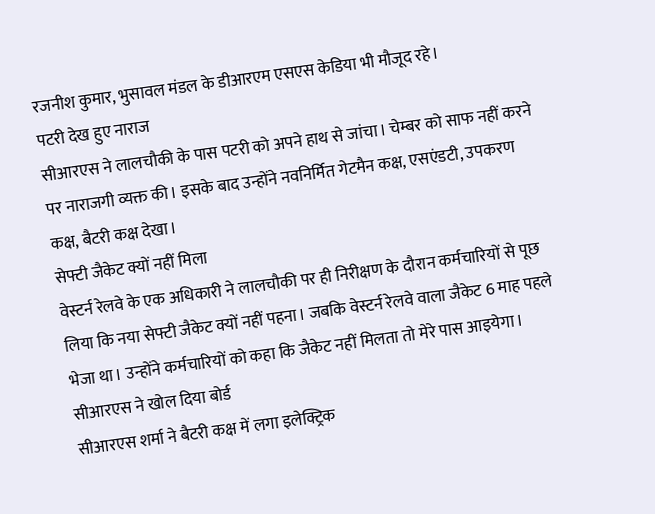रजनीश कुमार, भुसावल मंडल के डीआरएम एसएस केडिया भी मौजूद रहे।
पटरी देख हुए नाराज
सीआरएस ने लालचौकी के पास पटरी को अपने हाथ से जांचा। चेम्बर को साफ नहीं करने पर नाराजगी व्यक्त की। इसके बाद उन्होंने नवनिर्मित गेटमैन कक्ष, एसएंडटी, उपकरण कक्ष, बैटरी कक्ष देखा।
सेफ्टी जैकेट क्यों नहीं मिला
वेस्टर्न रेलवे के एक अधिकारी ने लालचौकी पर ही निरीक्षण के दौरान कर्मचारियों से पूछ लिया कि नया सेफ्टी जैकेट क्यों नहीं पहना। जबकि वेस्टर्न रेलवे वाला जैकेट 6 माह पहले भेजा था। उन्होंने कर्मचारियों को कहा कि जैकेट नहीं मिलता तो मेरे पास आइयेगा।
सीआरएस ने खोल दिया बोर्ड
सीआरएस शर्मा ने बैटरी कक्ष में लगा इलेक्ट्रिक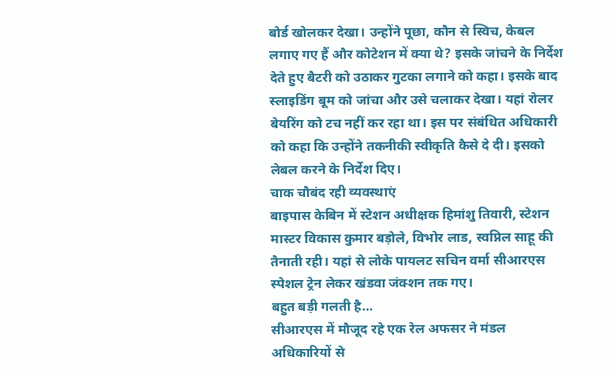बोर्ड खोलकर देखा। उन्होंने पूछा, कौन से स्विच, केबल लगाए गए हैं और कोटेशन में क्या थे? इसके जांचने के निर्देश देते हुए बैटरी को उठाकर गुटका लगाने को कहा। इसके बाद स्लाइडिंग बूम को जांचा और उसे चलाकर देखा। यहां रोलर बेयरिंग को टच नहीं कर रहा था। इस पर संबंधित अधिकारी को कहा कि उन्होंने तकनीकी स्वीकृति कैसे दे दी। इसको लेबल करने के निर्देश दिए।
चाक चौबंद रही व्यवस्थाएं
बाइपास केबिन में स्टेशन अधीक्षक हिमांशु तिवारी, स्टेशन मास्टर विकास कुमार बड़ोले, विभोर लाड, स्वप्निल साहू की तैनाती रही। यहां से लोके पायलट सचिन वर्मा सीआरएस स्पेशल ट्रेन लेकर खंडवा जंक्शन तक गए।
बहुत बड़ी गलती है…
सीआरएस में मौजूद रहे एक रेल अफसर ने मंडल अधिकारियों से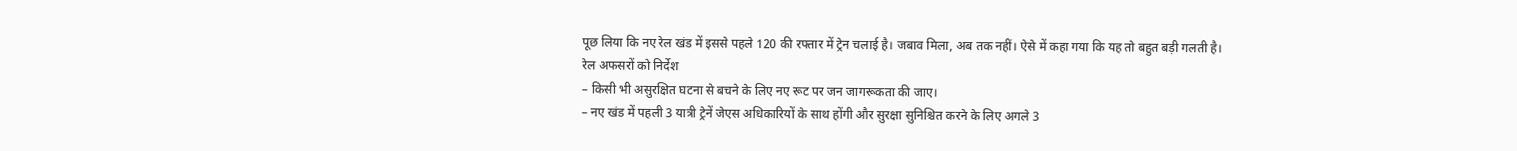पूछ लिया कि नए रेल खंड में इससे पहले 120 की रफ्तार में ट्रेन चलाई है। जबाव मिला, अब तक नहीं। ऐसे में कहा गया कि यह तो बहुत बड़ी गलती है।
रेल अफसरों को निर्देश
– किसी भी असुरक्षित घटना से बचने के लिए नए रूट पर जन जागरूकता की जाए।
– नए खंड में पहली 3 यात्री ट्रेनें जेएस अधिकारियों के साथ होंगी और सुरक्षा सुनिश्चित करने के लिए अगले 3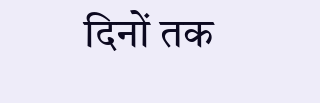दिनों तक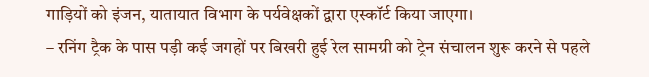गाड़ियों को इंजन, यातायात विभाग के पर्यवेक्षकों द्वारा एस्कॉर्ट किया जाएगा।
– रनिंग ट्रैक के पास पड़ी कई जगहों पर बिखरी हुई रेल सामग्री को ट्रेन संचालन शुरू करने से पहले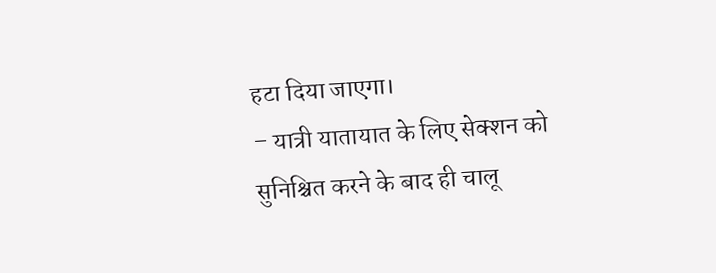हटा दिया जाएगा।
– यात्री यातायात के लिए सेक्शन को सुनिश्चित करने के बाद ही चालू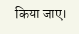किया जाए।